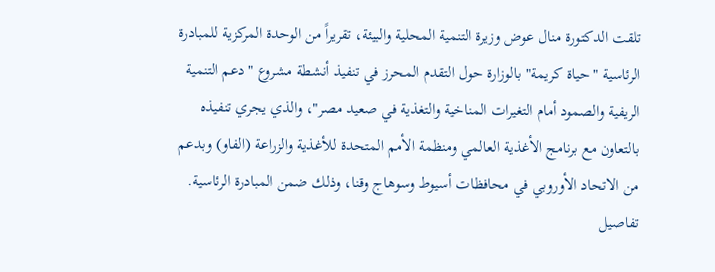تلقت الدكتورة منال عوض وزيرة التنمية المحلية والبيئة، تقريراً من الوحدة المركزية للمبادرة الرئاسية "حياة كريمة" بالوزارة حول التقدم المحرز في تنفيذ أنشطة مشروع "دعم التنمية الريفية والصمود أمام التغيرات المناخية والتغذية في صعيد مصر"، والذي يجري تنفيذه بالتعاون مع برنامج الأغذية العالمي ومنظمة الأمم المتحدة للأغذية والزراعة (الفاو) وبدعم من الاتحاد الأوروبي في محافظات أسيوط وسوهاج وقنا، وذلك ضمن المبادرة الرئاسية.
تفاصيل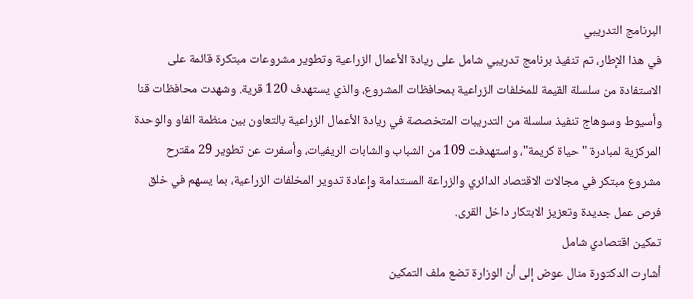البرنامج التدريبي
في هذا الإطار، تم تنفيذ برنامج تدريبي شامل على ريادة الأعمال الزراعية وتطوير مشروعات مبتكرة قائمة على الاستفادة من سلسلة القيمة للمخلفات الزراعية بمحافظات المشروع، والذي يستهدف 120 قرية. وشهدت محافظات قنا وأسيوط وسوهاج تنفيذ سلسلة من التدريبات المتخصصة في ريادة الأعمال الزراعية بالتعاون بين منظمة الفاو والوحدة المركزية لمبادرة "حياة كريمة"، واستهدفت 109 من الشباب والشابات الريفيات، وأسفرت عن تطوير 29 مقترح مشروع مبتكر في مجالات الاقتصاد الدائري والزراعة المستدامة وإعادة تدوير المخلفات الزراعية، بما يسهم في خلق فرص عمل جديدة وتعزيز الابتكار داخل القرى.
تمكين اقتصادي شامل
أشارت الدكتورة منال عوض إلى أن الوزارة تضع ملف التمكين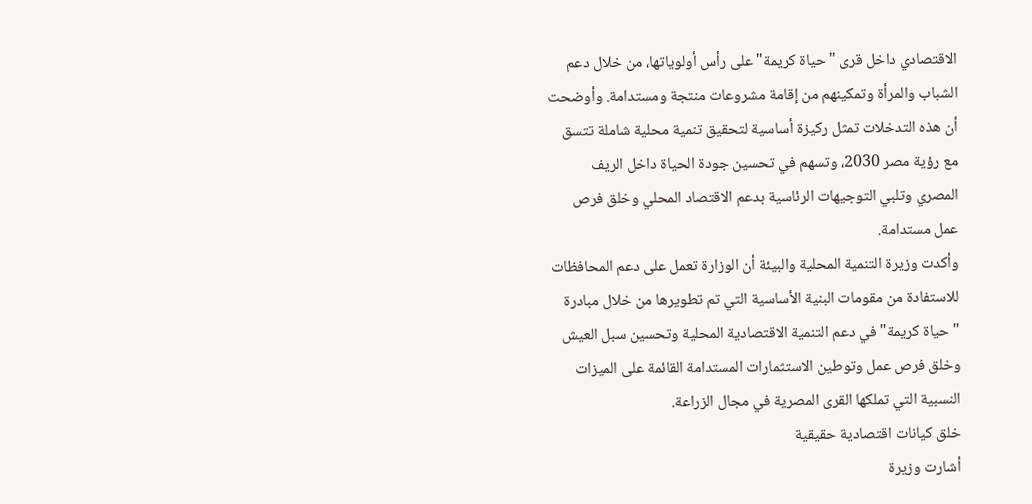الاقتصادي داخل قرى "حياة كريمة" على رأس أولوياتها، من خلال دعم الشباب والمرأة وتمكينهم من إقامة مشروعات منتجة ومستدامة. وأوضحت أن هذه التدخلات تمثل ركيزة أساسية لتحقيق تنمية محلية شاملة تتسق مع رؤية مصر 2030، وتسهم في تحسين جودة الحياة داخل الريف المصري وتلبي التوجيهات الرئاسية بدعم الاقتصاد المحلي وخلق فرص عمل مستدامة.
وأكدت وزيرة التنمية المحلية والبيئة أن الوزارة تعمل على دعم المحافظات للاستفادة من مقومات البنية الأساسية التي تم تطويرها من خلال مبادرة "حياة كريمة" في دعم التنمية الاقتصادية المحلية وتحسين سبل العيش وخلق فرص عمل وتوطين الاستثمارات المستدامة القائمة على الميزات النسبية التي تملكها القرى المصرية في مجال الزراعة.
خلق كيانات اقتصادية حقيقية
أشارت وزيرة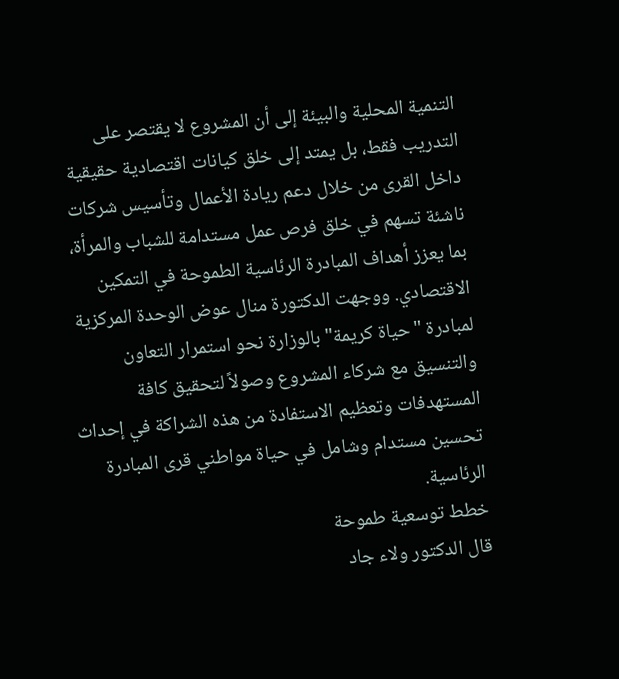التنمية المحلية والبيئة إلى أن المشروع لا يقتصر على التدريب فقط، بل يمتد إلى خلق كيانات اقتصادية حقيقية داخل القرى من خلال دعم ريادة الأعمال وتأسيس شركات ناشئة تسهم في خلق فرص عمل مستدامة للشباب والمرأة، بما يعزز أهداف المبادرة الرئاسية الطموحة في التمكين الاقتصادي. ووجهت الدكتورة منال عوض الوحدة المركزية لمبادرة "حياة كريمة" بالوزارة نحو استمرار التعاون والتنسيق مع شركاء المشروع وصولاً لتحقيق كافة المستهدفات وتعظيم الاستفادة من هذه الشراكة في إحداث تحسين مستدام وشامل في حياة مواطني قرى المبادرة الرئاسية.
خطط توسعية طموحة
قال الدكتور ولاء جاد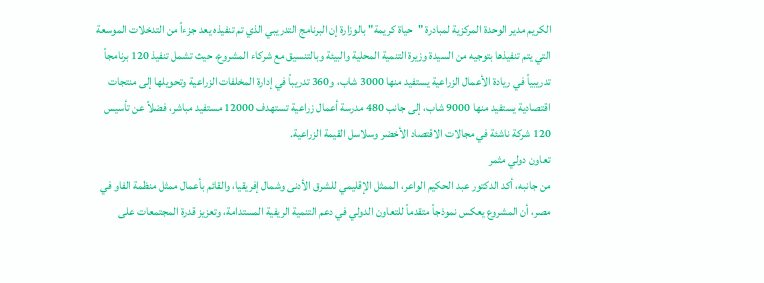الكريم مدير الوحدة المركزية لمبادرة "حياة كريمة" بالوزارة إن البرنامج التدريبي الذي تم تنفيذه يعد جزءاً من التدخلات الموسعة التي يتم تنفيذها بتوجيه من السيدة وزيرة التنمية المحلية والبيئة وبالتنسيق مع شركاء المشروع، حيث تشمل تنفيذ 120 برنامجاً تدريبياً في ريادة الأعمال الزراعية يستفيد منها 3000 شاب، و360 تدريباً في إدارة المخلفات الزراعية وتحويلها إلى منتجات اقتصادية يستفيد منها 9000 شاب، إلى جانب 480 مدرسة أعمال زراعية تستهدف 12000 مستفيد مباشر، فضلاً عن تأسيس 120 شركة ناشئة في مجالات الاقتصاد الأخضر وسلاسل القيمة الزراعية.
تعاون دولي مثمر
من جانبه، أكد الدكتور عبد الحكيم الواعر، الممثل الإقليمي للشرق الأدنى وشمال إفريقيا، والقائم بأعمال ممثل منظمة الفاو في مصر، أن المشروع يعكس نموذجاً متقدماً للتعاون الدولي في دعم التنمية الريفية المستدامة، وتعزيز قدرة المجتمعات على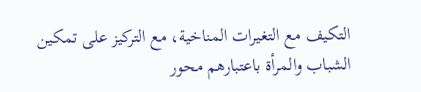التكيف مع التغيرات المناخية، مع التركيز على تمكين الشباب والمرأة باعتبارهم محور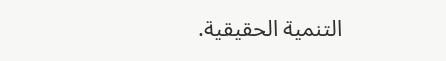التنمية الحقيقية.